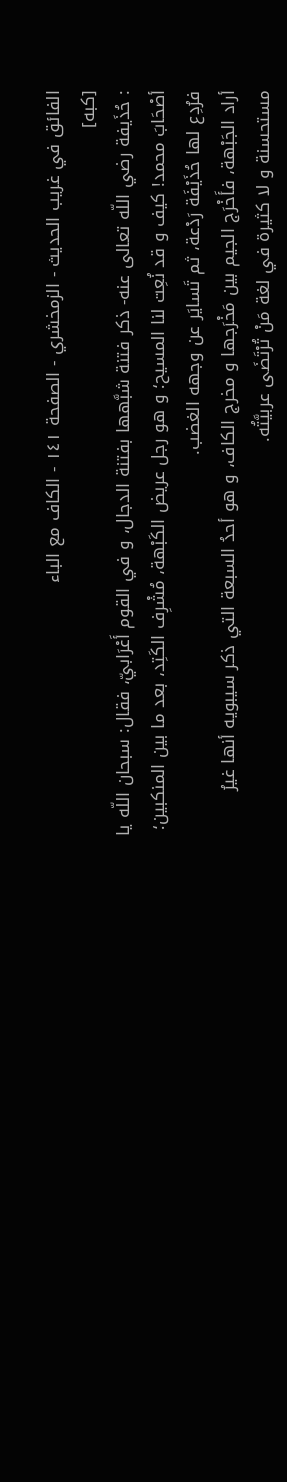الفائق في غريب الحديث - الزمخشري - الصفحة ١٤١ - الكاف مع الباء
[كبه]
: حُذَيفة رضي اللّه تعالى عنه- ذكر فتنة شبَّهها بفتنة الدجال، و في القوم أَعْرَابيّ، فقال: سبحان اللّه يا أصْحَابَ محمد! كيف و قد نُعِت لنا المسيح؛ و هو رجل عريض الكَبْهة، مُشْرِف الكَتِد، بعد ما بين المنكبين؛ فرُدِع لها حُذَيْفَة رَدْعة، ثم تَسايَر عن وجهه الغضب.
أراد الجَبْهة، فأَخْرَج الجيم بين مَخْرَجها و مخرج الكاف، و هو أحدُ السبعة التي ذكر سيبويه أنها غيرُ مستحسنة و لا كثيرة في لغة مَنْ تُرْتَضَى عربيَّتُه.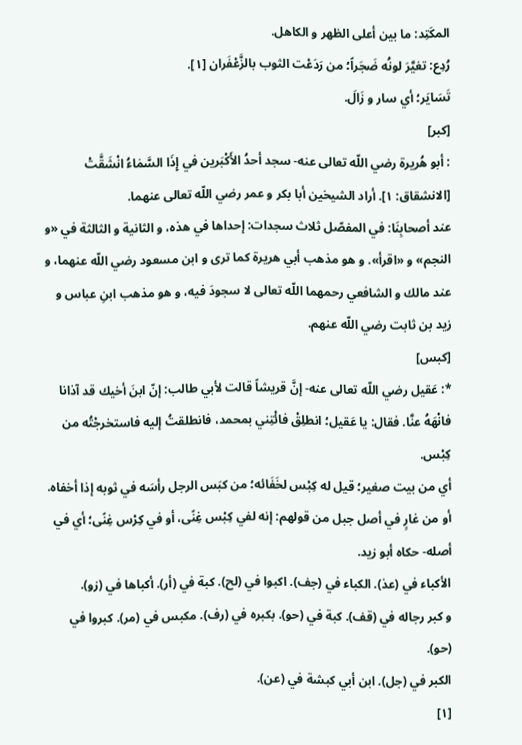المكَتِد: ما بين أعلى الظهر و الكاهل.
رُدِع: تغيَّرَ لونُه ضَجَراً؛ من رَدَعْت الثوب بالزَّعْفَران [١].
تَسَايَر؛ أي سار و زَالَ.
[كبر]
: أبو هُريرة رضي اللّه تعالى عنه- سجد أحدُ الأَكْبَرين في إِذَا السَّمٰاءُ انْشَقَّتْ
[الانشقاق: ١]. أراد الشيخين أبا بكر و عمر رضي اللّه تعالى عنهما.
عند أصحابِنَا: في المفصّل ثلاث سجدات: إحداها في هذه، و الثانية و الثالثة في «و النجم» و «اقرأ». و هو مذهب أبي هريرة كما ترى و ابن مسعود رضي اللّه عنهما، و عند مالك و الشافعي رحمهما اللّه تعالى لا سجودَ فيه، و هو مذهب ابنِ عباس و زيد بن ثابت رضي اللّه عنهم.
[كبس]
*: عَقيل رضي اللّه تعالى عنه- إنَّ قريشاً قالت لأبي طالب: إنّ ابنَ أخيك قد آذانا فانْهَهُ عنَّا. فقال: يا عَقيل؛ انطلِقْ فائْتِني بمحمد، فانطلقتُ إليه فاستخرجْتُه من كِبْس.
أي من بيت صغير؛ قيل له كِبْس لخَفَائه؛ من كبَس الرجل رأسَه في ثوبه إذا أخفاه. أو من غارٍ في أصل جبل من قولهم: إنه لفي كِبْس غِنًى، أو في كِرْس غِنًى؛ أي في أصله- حكاه أبو زيد.
الأكباء في (عذ). الكباء في (جف). اكبوا في (لح). كبة في (أر). أكباها في (زو).
و كبر رجاله في (قف). كبة في (حو). بكبره في (رف). مكبس في (مر). كبروا في (حو).
الكبر في (جل). ابن أبي كبشة في (عن).
[١]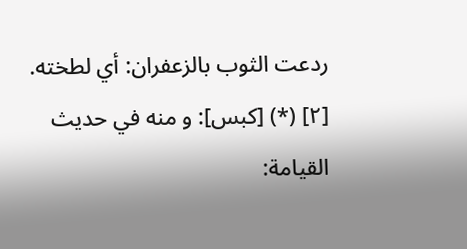ردعت الثوب بالزعفران: أي لطخته.
[٢] (*) [كبس]: و منه في حديث القيامة: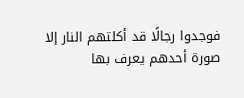فوجدوا رجالًا قد أكلتهم النار إلا صورة أحدهم يعرف بها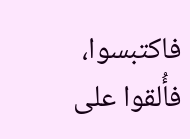فاكتبسوا، فأُلقوا على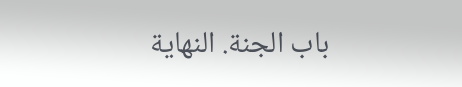باب الجنة. النهاية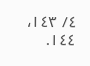٤/ ١٤٣، ١٤٤.